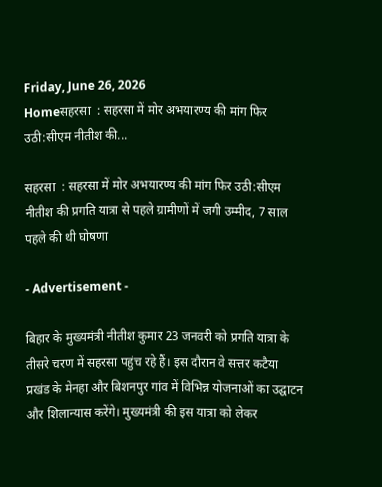Friday, June 26, 2026
Homeसहरसा  : सहरसा में मोर अभयारण्य की मांग फिर उठी:सीएम नीतीश की...

सहरसा  : सहरसा में मोर अभयारण्य की मांग फिर उठी:सीएम नीतीश की प्रगति यात्रा से पहले ग्रामीणों में जगी उम्मीद, 7 साल पहले की थी घोषणा

- Advertisement -

बिहार के मुख्यमंत्री नीतीश कुमार 23 जनवरी को प्रगति यात्रा के तीसरे चरण में सहरसा पहुंच रहे हैं। इस दौरान वे सत्तर कटैया प्रखंड के मेनहा और बिशनपुर गांव में विभिन्न योजनाओं का उद्घाटन और शिलान्यास करेंगे। मुख्यमंत्री की इस यात्रा को लेकर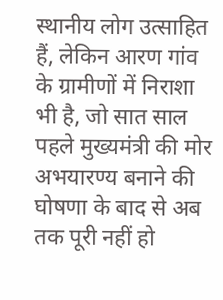स्थानीय लोग उत्साहित हैं, लेकिन आरण गांव के ग्रामीणों में निराशा भी है, जो सात साल पहले मुख्यमंत्री की मोर अभयारण्य बनाने की घोषणा के बाद से अब तक पूरी नहीं हो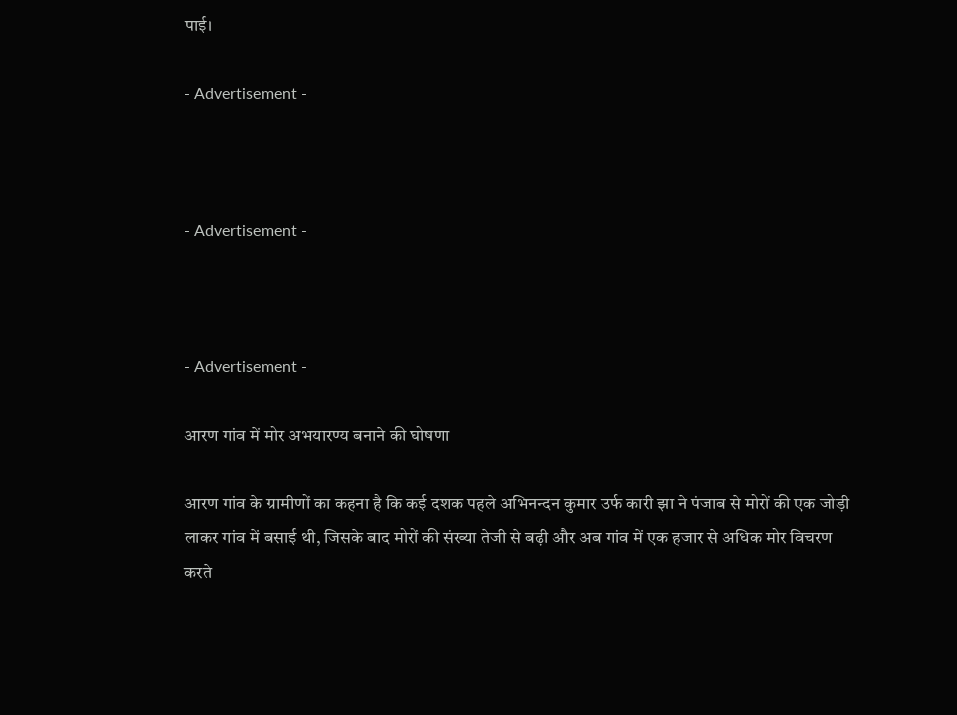पाई।

- Advertisement -



- Advertisement -



- Advertisement -

आरण गांव में मोर अभयारण्य बनाने की घोषणा

आरण गांव के ग्रामीणों का कहना है कि कई दशक पहले अभिनन्दन कुमार उर्फ कारी झा ने पंजाब से मोरों की एक जोड़ी लाकर गांव में बसाई थी, जिसके बाद मोरों की संख्या तेजी से बढ़ी और अब गांव में एक हजार से अधिक मोर विचरण करते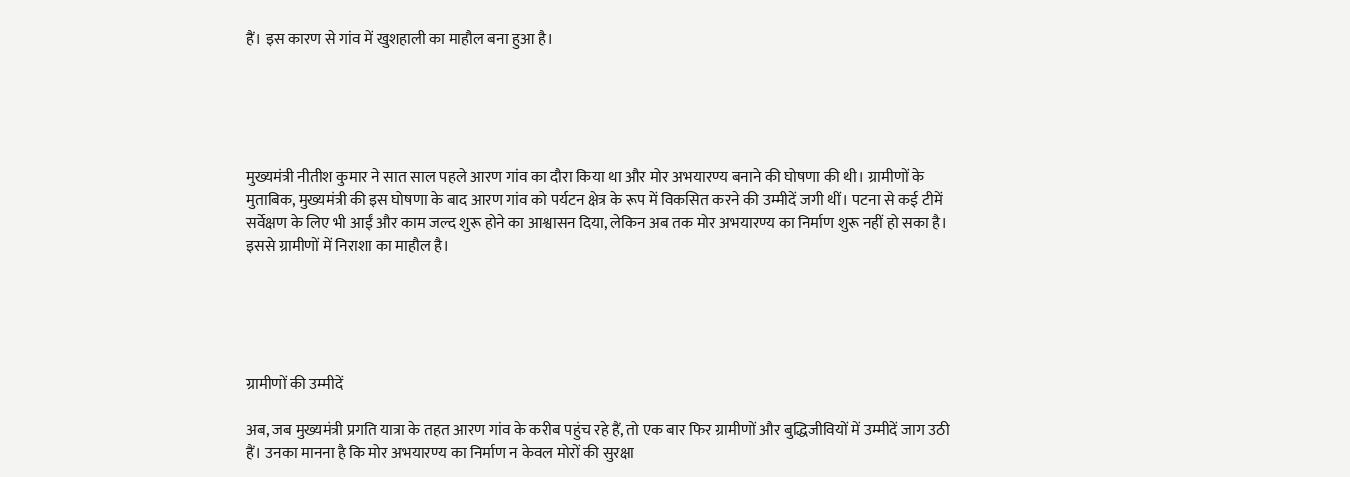हैं। इस कारण से गांव में खुशहाली का माहौल बना हुआ है।





मुख्यमंत्री नीतीश कुमार ने सात साल पहले आरण गांव का दौरा किया था और मोर अभयारण्य बनाने की घोषणा की थी। ग्रामीणों के मुताबिक, मुख्यमंत्री की इस घोषणा के बाद आरण गांव को पर्यटन क्षेत्र के रूप में विकसित करने की उम्मीदें जगी थीं। पटना से कई टीमें सर्वेक्षण के लिए भी आईं और काम जल्द शुरू होने का आश्वासन दिया, लेकिन अब तक मोर अभयारण्य का निर्माण शुरू नहीं हो सका है। इससे ग्रामीणों में निराशा का माहौल है।





ग्रामीणों की उम्मीदें

अब, जब मुख्यमंत्री प्रगति यात्रा के तहत आरण गांव के करीब पहुंच रहे हैं, तो एक बार फिर ग्रामीणों और बुद्धिजीवियों में उम्मीदें जाग उठी हैं। उनका मानना है कि मोर अभयारण्य का निर्माण न केवल मोरों की सुरक्षा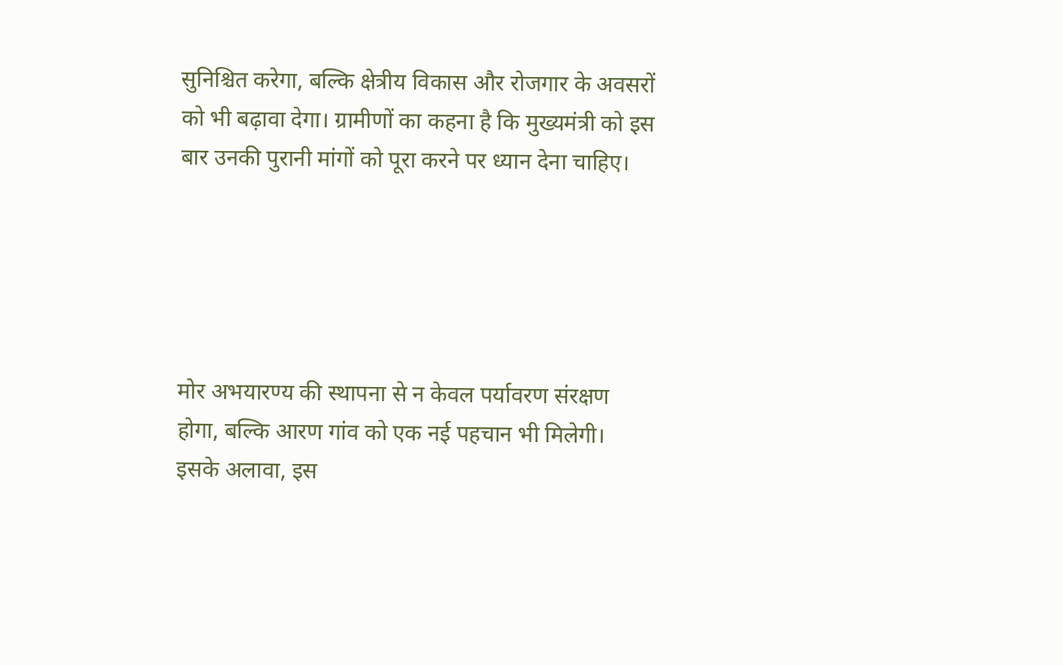सुनिश्चित करेगा, बल्कि क्षेत्रीय विकास और रोजगार के अवसरों को भी बढ़ावा देगा। ग्रामीणों का कहना है कि मुख्यमंत्री को इस बार उनकी पुरानी मांगों को पूरा करने पर ध्यान देना चाहिए।





मोर अभयारण्य की स्थापना से न केवल पर्यावरण संरक्षण होगा, बल्कि आरण गांव को एक नई पहचान भी मिलेगी। इसके अलावा, इस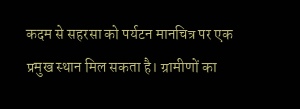कदम से सहरसा को पर्यटन मानचित्र पर एक प्रमुख स्थान मिल सकता है। ग्रामीणों का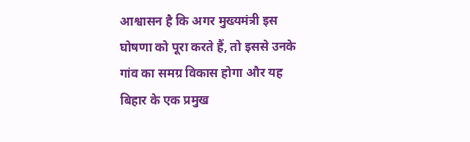आश्वासन है कि अगर मुख्यमंत्री इस घोषणा को पूरा करते हैं, तो इससे उनके गांव का समग्र विकास होगा और यह बिहार के एक प्रमुख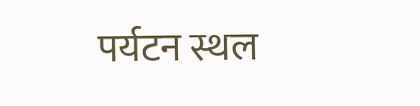पर्यटन स्थल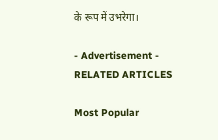के रूप में उभरेगा।

- Advertisement -
RELATED ARTICLES

Most Popular